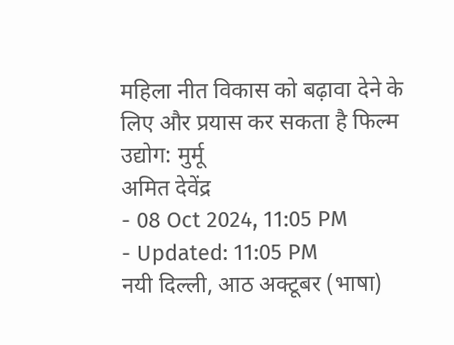महिला नीत विकास को बढ़ावा देने के लिए और प्रयास कर सकता है फिल्म उद्योग: मुर्मू
अमित देवेंद्र
- 08 Oct 2024, 11:05 PM
- Updated: 11:05 PM
नयी दिल्ली, आठ अक्टूबर (भाषा)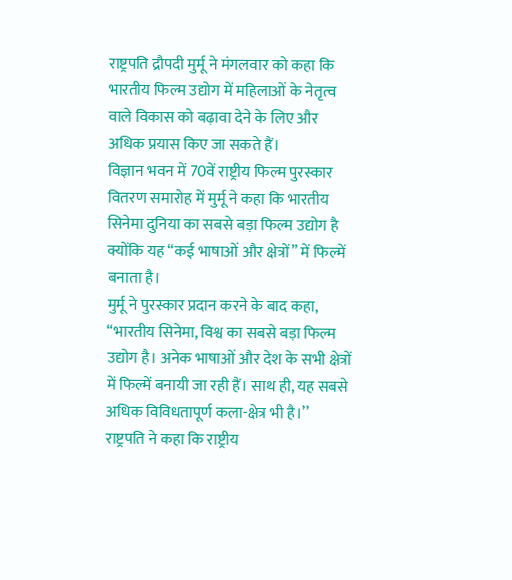राष्ट्रपति द्रौपदी मुर्मू ने मंगलवार को कहा कि भारतीय फिल्म उद्योग में महिलाओं के नेतृत्व वाले विकास को बढ़ावा देने के लिए और अधिक प्रयास किए जा सकते हैं।
विज्ञान भवन में 70वें राष्ट्रीय फिल्म पुरस्कार वितरण समारोह में मुर्मू ने कहा कि भारतीय सिनेमा दुनिया का सबसे बड़ा फिल्म उद्योग है क्योंकि यह ‘‘कई भाषाओं और क्षेत्रों’’ में फिल्में बनाता है।
मुर्मू ने पुरस्कार प्रदान करने के बाद कहा, ‘‘भारतीय सिनेमा, विश्व का सबसे बड़ा फिल्म उद्योग है। अनेक भाषाओं और देश के सभी क्षेत्रों में फिल्में बनायी जा रही हैं। साथ ही, यह सबसे अधिक विविधतापूर्ण कला-क्षेत्र भी है।’’
राष्ट्रपति ने कहा कि राष्ट्रीय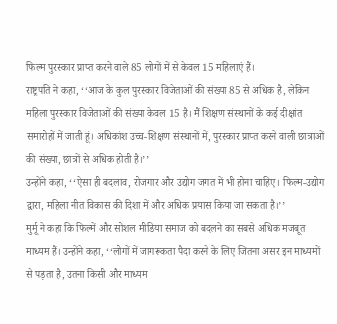फिल्म पुरस्कार प्राप्त करने वाले 85 लोगों में से केवल 15 महिलाएं हैं।
राष्ट्रपति ने कहा, ‘‘आज के कुल पुरस्कार विजेताओं की संख्या 85 से अधिक है, लेकिन महिला पुरस्कार विजेताओं की संख्या केवल 15 है। मैं शिक्षण संस्थानों के कई दीक्षांत समारोहों में जाती हूं। अधिकांश उच्च-शिक्षण संस्थानों में, पुरस्कार प्राप्त करने वाली छात्राओं की संख्या, छात्रों से अधिक होती है।’’
उन्होंने कहा, ‘‘ऐसा ही बदलाव, रोजगार और उद्योग जगत में भी होना चाहिए। फिल्म-उद्योग द्वारा, महिला नीत विकास की दिशा में और अधिक प्रयास किया जा सकता है।’’
मुर्मू ने कहा कि फिल्में और सोशल मीडिया समाज को बदलने का सबसे अधिक मजबूत माध्यम हैं। उन्होंने कहा, ‘‘लोगों में जागरूकता पैदा करने के लिए जितना असर इन माध्यमों से पड़ता है, उतना किसी और माध्यम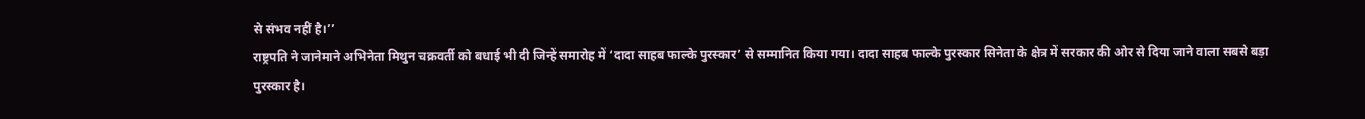से संभव नहीं है।’’
राष्ट्रपति ने जानेमाने अभिनेता मिथुन चक्रवर्ती को बधाई भी दी जिन्हें समारोह में ‘दादा साहब फाल्के पुरस्कार’ से सम्मानित किया गया। दादा साहब फाल्के पुरस्कार सिनेता के क्षेत्र में सरकार की ओर से दिया जाने वाला सबसे बड़ा पुरस्कार है।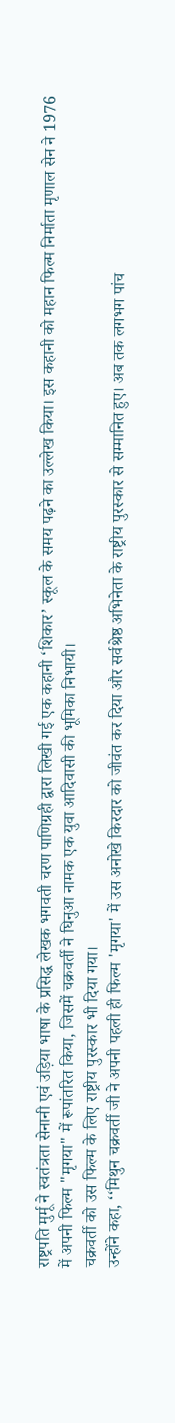राष्ट्रपति मुर्मू ने स्वतंत्रता सेनानी एवं उड़िया भाषा के प्रसिद्ध लेखक भगवती चरण पाणिग्रही द्वारा लिखी गई एक कहानी ‘शिकार’ स्कूल के समय पढ़ने का उल्लेख किया। इस कहानी को महान फिल्म निर्माता मृणाल सेन ने 1976 में अपनी फिल्म "मृगया" में रूपांतरित किया, जिसमें चक्रवर्ती ने घिनुआ नामक एक युवा आदिवासी की भूमिका निभायी।
चक्रवर्ती को उस फिल्म के लिए राष्ट्रीय पुरस्कार भी दिया गया।
उन्होंने कहा, ‘‘मिथुन चक्रवर्ती जी ने अपनी पहली ही फिल्म 'मृगया' में उस अनोखे किरदार को जीवंत कर दिया और सर्वश्रेष्ठ अभिनेता के राष्ट्रीय पुरस्कार से सम्मानित हुए। अब तक लगभग पांच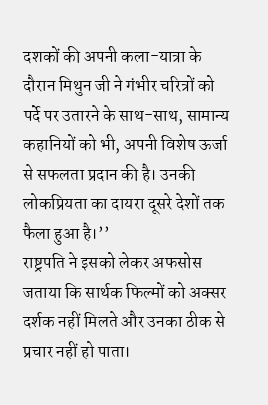दशकों की अपनी कला-यात्रा के दौरान मिथुन जी ने गंभीर चरित्रों को पर्दे पर उतारने के साथ-साथ, सामान्य कहानियों को भी, अपनी विशेष ऊर्जा से सफलता प्रदान की है। उनकी लोकप्रियता का दायरा दूसरे देशों तक फैला हुआ है।’’
राष्ट्रपति ने इसको लेकर अफसोस जताया कि सार्थक फिल्मों को अक्सर दर्शक नहीं मिलते और उनका ठीक से प्रचार नहीं हो पाता।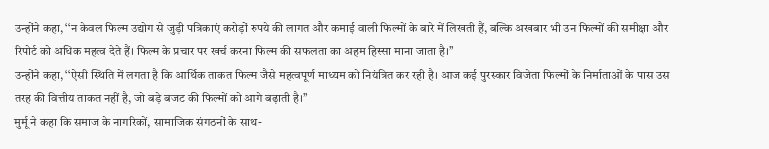उन्होंने कहा, ‘‘न केवल फिल्म उद्योग से जुड़ी पत्रिकाएं करोड़ों रुपये की लागत और कमाई वाली फिल्मों के बारे में लिखती हैं, बल्कि अखबार भी उन फिल्मों की समीक्षा और रिपोर्ट को अधिक महत्व देते हैं। फिल्म के प्रचार पर खर्च करना फिल्म की सफलता का अहम हिस्सा माना जाता है।’’
उन्होंने कहा, ‘‘ऐसी स्थिति में लगता है कि आर्थिक ताकत फिल्म जैसे महत्वपूर्ण माध्यम को नियंत्रित कर रही है। आज कई पुरस्कार विजेता फिल्मों के निर्माताओं के पास उस तरह की वित्तीय ताकत नहीं है, जो बड़े बजट की फिल्मों को आगे बढ़ाती है।’’
मुर्मू ने कहा कि समाज के नागरिकों, सामाजिक संगठनों के साथ-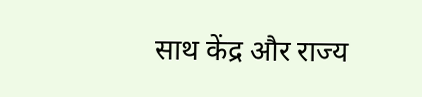साथ केंद्र और राज्य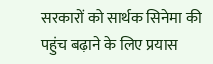सरकारों को सार्थक सिनेमा की पहुंच बढ़ाने के लिए प्रयास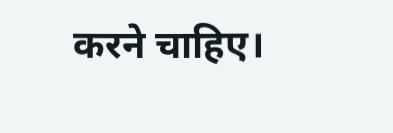करने चाहिए।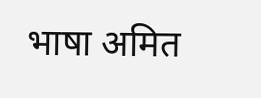भाषा अमित